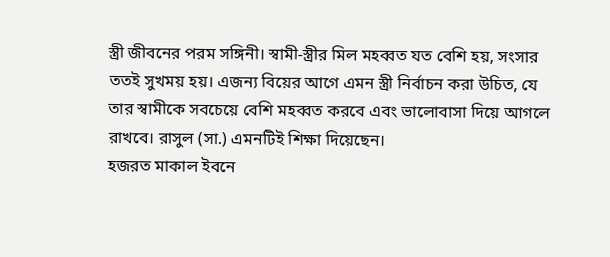স্ত্রী জীবনের পরম সঙ্গিনী। স্বামী-স্ত্রীর মিল মহব্বত যত বেশি হয়, সংসার ততই সুখময় হয়। এজন্য বিয়ের আগে এমন স্ত্রী নির্বাচন করা উচিত, যে তার স্বামীকে সবচেয়ে বেশি মহব্বত করবে এবং ভালোবাসা দিয়ে আগলে রাখবে। রাসুল (সা.) এমনটিই শিক্ষা দিয়েছেন।
হজরত মাকাল ইবনে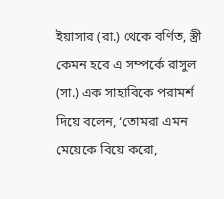ইয়াসার (রা.) থেকে বর্ণিত, স্ত্রী কেমন হবে এ সম্পর্কে রাসুল (সা.) এক সাহাবিকে পরামর্শ দিয়ে বলেন, ‘তোমরা এমন মেয়েকে বিয়ে করো,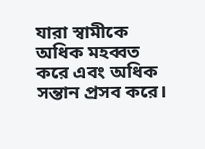যারা স্বামীকে অধিক মহব্বত করে এবং অধিক সন্তান প্রসব করে।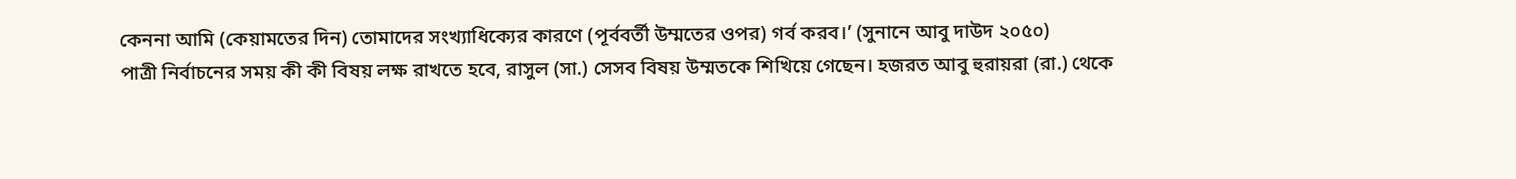কেননা আমি (কেয়ামতের দিন) তোমাদের সংখ্যাধিক্যের কারণে (পূর্ববর্তী উম্মতের ওপর) গর্ব করব।’ (সুনানে আবু দাউদ ২০৫০)
পাত্রী নির্বাচনের সময় কী কী বিষয় লক্ষ রাখতে হবে, রাসুল (সা.) সেসব বিষয় উম্মতকে শিখিয়ে গেছেন। হজরত আবু হুরায়রা (রা.) থেকে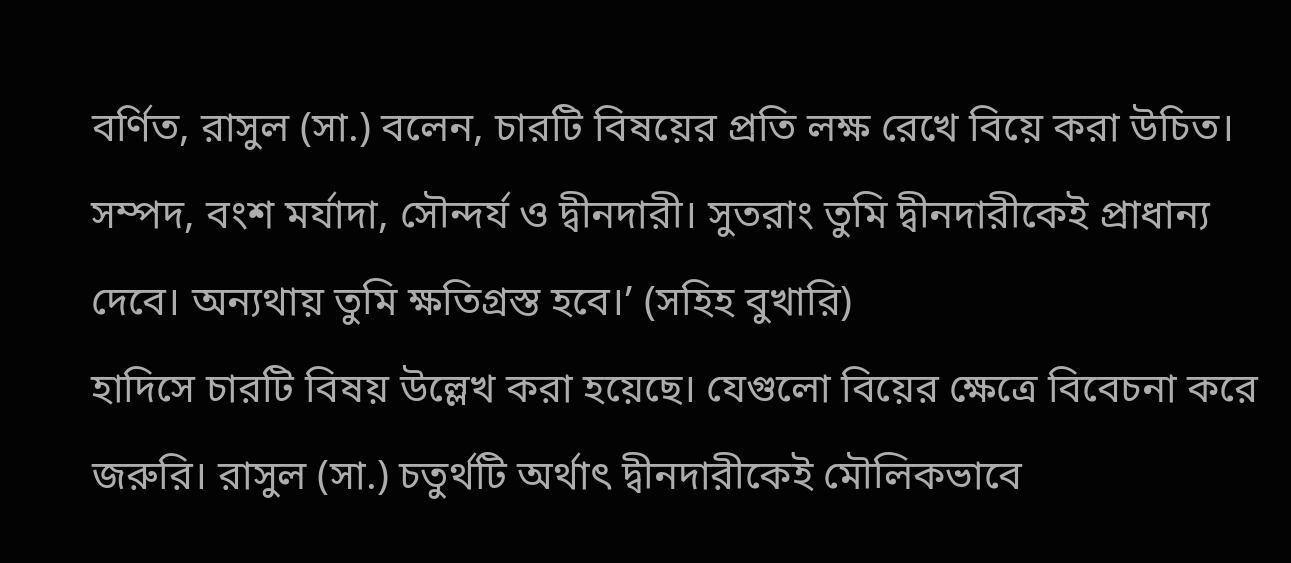বর্ণিত, রাসুল (সা.) বলেন, চারটি বিষয়ের প্রতি লক্ষ রেখে বিয়ে করা উচিত। সম্পদ, বংশ মর্যাদা, সৌন্দর্য ও দ্বীনদারী। সুতরাং তুমি দ্বীনদারীকেই প্রাধান্য দেবে। অন্যথায় তুমি ক্ষতিগ্রস্ত হবে।’ (সহিহ বুখারি)
হাদিসে চারটি বিষয় উল্লেখ করা হয়েছে। যেগুলো বিয়ের ক্ষেত্রে বিবেচনা করে জরুরি। রাসুল (সা.) চতুর্থটি অর্থাৎ দ্বীনদারীকেই মৌলিকভাবে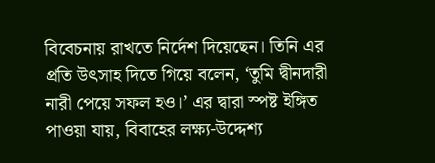বিবেচনায় রাখতে নির্দেশ দিয়েছেন। তিনি এর প্রতি উৎসাহ দিতে গিয়ে বলেন, ‘তুমি দ্বীনদারী নারী পেয়ে সফল হও।’ এর দ্বারা স্পষ্ট ইঙ্গিত পাওয়া যায়, বিবাহের লক্ষ্য-উদ্দেশ্য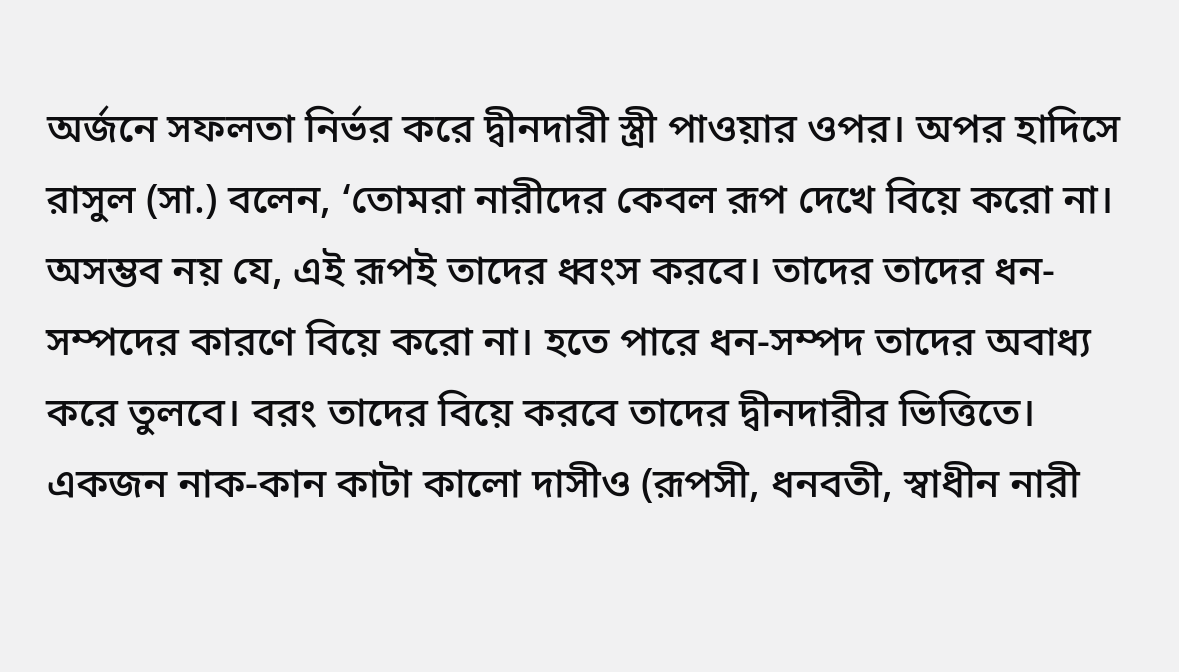অর্জনে সফলতা নির্ভর করে দ্বীনদারী স্ত্রী পাওয়ার ওপর। অপর হাদিসে রাসুল (সা.) বলেন, ‘তোমরা নারীদের কেবল রূপ দেখে বিয়ে করো না। অসম্ভব নয় যে, এই রূপই তাদের ধ্বংস করবে। তাদের তাদের ধন-সম্পদের কারণে বিয়ে করো না। হতে পারে ধন-সম্পদ তাদের অবাধ্য করে তুলবে। বরং তাদের বিয়ে করবে তাদের দ্বীনদারীর ভিত্তিতে। একজন নাক-কান কাটা কালো দাসীও (রূপসী, ধনবতী, স্বাধীন নারী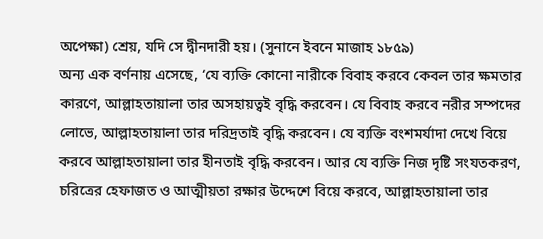অপেক্ষা) শ্রেয়, যদি সে দ্বীনদারী হয়। (সুনানে ইবনে মাজাহ ১৮৫৯)
অন্য এক বর্ণনায় এসেছে, ‘যে ব্যক্তি কোনো নারীকে বিবাহ করবে কেবল তার ক্ষমতার কারণে, আল্লাহতায়ালা তার অসহায়ত্বই বৃদ্ধি করবেন। যে বিবাহ করবে নরীর সম্পদের লোভে, আল্লাহতায়ালা তার দরিদ্রতাই বৃদ্ধি করবেন। যে ব্যক্তি বংশমর্যাদা দেখে বিয়ে করবে আল্লাহতায়ালা তার হীনতাই বৃদ্ধি করবেন। আর যে ব্যক্তি নিজ দৃষ্টি সংযতকরণ, চরিত্রের হেফাজত ও আত্মীয়তা রক্ষার উদ্দেশে বিয়ে করবে, আল্লাহতায়ালা তার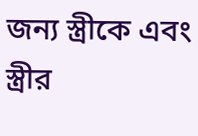জন্য স্ত্রীকে এবং স্ত্রীর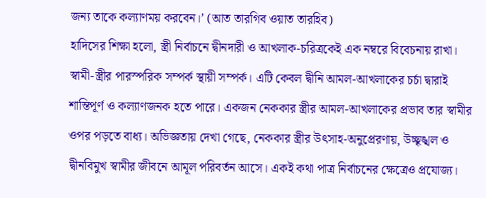জন্য তাকে কল্যাণময় করবেন।’ (আত তারগিব ওয়াত তারহিব)
হাদিসের শিক্ষা হলো, স্ত্রী নির্বাচনে দ্বীনদারী ও আখলাক-চরিত্রকেই এক নম্বরে বিবেচনায় রাখা। স্বামী-স্ত্রীর পারস্পরিক সম্পর্ক স্থায়ী সম্পর্ক। এটি কেবল দ্বীনি আমল-আখলাকের চর্চা দ্বারাই শান্তিপূর্ণ ও কল্যাণজনক হতে পারে। একজন নেককার স্ত্রীর আমল-আখলাকের প্রভাব তার স্বামীর ওপর পড়তে বাধ্য। অভিজ্ঞতায় দেখা গেছে, নেককার স্ত্রীর উৎসাহ-অনুপ্রেরণায়, উচ্ছৃঙ্খল ও দ্বীনবিমুখ স্বামীর জীবনে আমূল পরিবর্তন আসে। একই কথা পাত্র নির্বাচনের ক্ষেত্রেও প্রযোজ্য।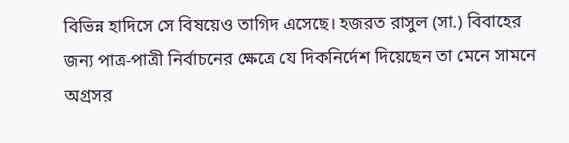বিভিন্ন হাদিসে সে বিষয়েও তাগিদ এসেছে। হজরত রাসুল (সা.) বিবাহের জন্য পাত্র-পাত্রী নির্বাচনের ক্ষেত্রে যে দিকনির্দেশ দিয়েছেন তা মেনে সামনে অগ্রসর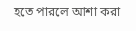হতে পারলে আশা করা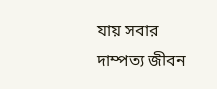যায় সবার দাম্পত্য জীবন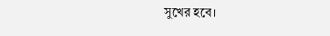সুখের হবে।